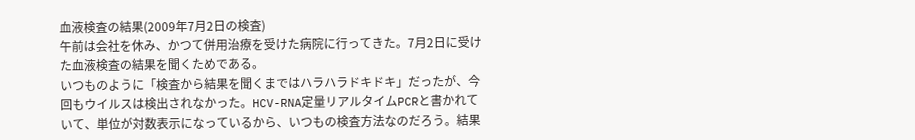血液検査の結果(2009年7月2日の検査)
午前は会社を休み、かつて併用治療を受けた病院に行ってきた。7月2日に受けた血液検査の結果を聞くためである。
いつものように「検査から結果を聞くまではハラハラドキドキ」だったが、今回もウイルスは検出されなかった。HCV-RNA定量リアルタイムPCRと書かれていて、単位が対数表示になっているから、いつもの検査方法なのだろう。結果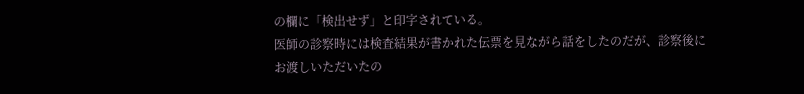の欄に「検出せず」と印字されている。
医師の診察時には検査結果が書かれた伝票を見ながら話をしたのだが、診察後にお渡しいただいたの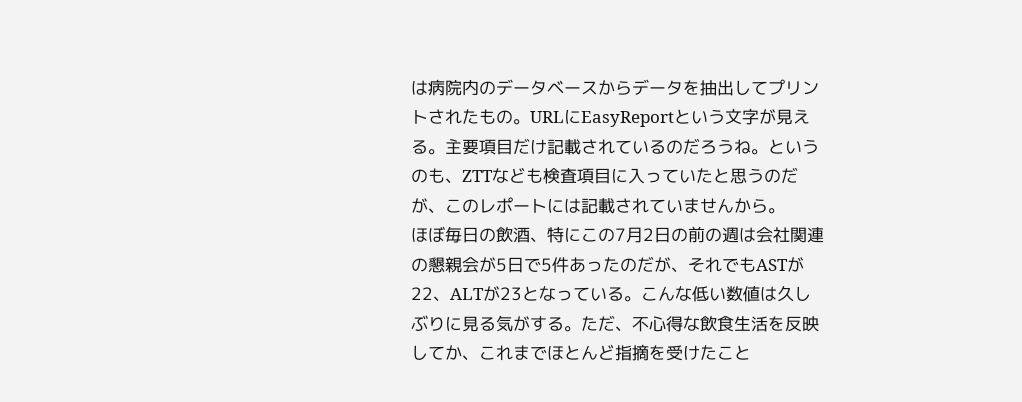は病院内のデータベースからデータを抽出してプリントされたもの。URLにEasyReportという文字が見える。主要項目だけ記載されているのだろうね。というのも、ZTTなども検査項目に入っていたと思うのだが、このレポートには記載されていませんから。
ほぼ毎日の飲酒、特にこの7月2日の前の週は会社関連の懇親会が5日で5件あったのだが、それでもASTが22、ALTが23となっている。こんな低い数値は久しぶりに見る気がする。ただ、不心得な飲食生活を反映してか、これまでほとんど指摘を受けたこと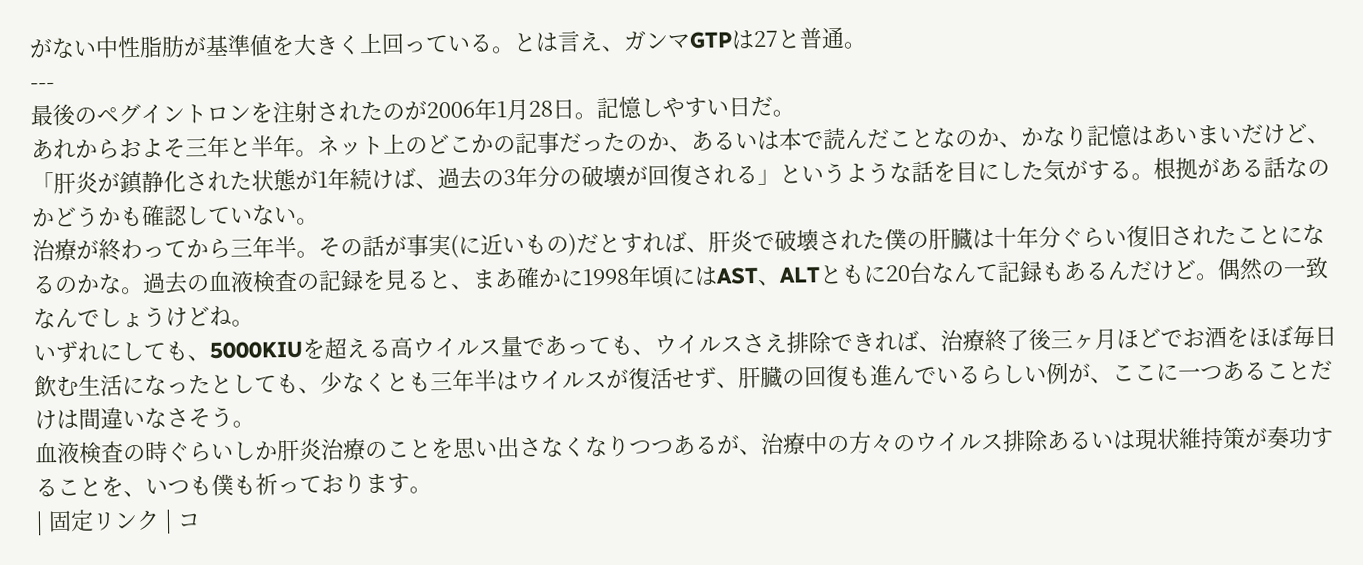がない中性脂肪が基準値を大きく上回っている。とは言え、ガンマGTPは27と普通。
---
最後のペグイントロンを注射されたのが2006年1月28日。記憶しやすい日だ。
あれからおよそ三年と半年。ネット上のどこかの記事だったのか、あるいは本で読んだことなのか、かなり記憶はあいまいだけど、「肝炎が鎮静化された状態が1年続けば、過去の3年分の破壊が回復される」というような話を目にした気がする。根拠がある話なのかどうかも確認していない。
治療が終わってから三年半。その話が事実(に近いもの)だとすれば、肝炎で破壊された僕の肝臓は十年分ぐらい復旧されたことになるのかな。過去の血液検査の記録を見ると、まあ確かに1998年頃にはAST、ALTともに20台なんて記録もあるんだけど。偶然の一致なんでしょうけどね。
いずれにしても、5000KIUを超える高ウイルス量であっても、ウイルスさえ排除できれば、治療終了後三ヶ月ほどでお酒をほぼ毎日飲む生活になったとしても、少なくとも三年半はウイルスが復活せず、肝臓の回復も進んでいるらしい例が、ここに一つあることだけは間違いなさそう。
血液検査の時ぐらいしか肝炎治療のことを思い出さなくなりつつあるが、治療中の方々のウイルス排除あるいは現状維持策が奏功することを、いつも僕も祈っております。
| 固定リンク | コ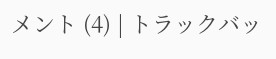メント (4) | トラックバッ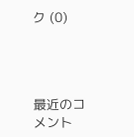ク (0)




最近のコメント